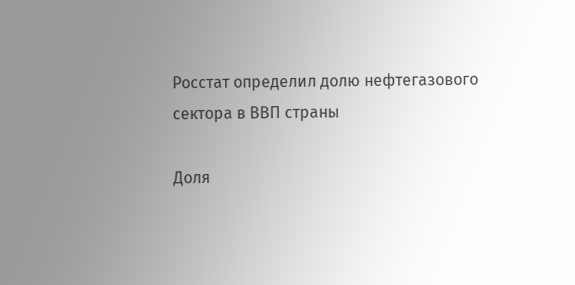Росстат определил долю нефтегазового сектора в ВВП страны

Доля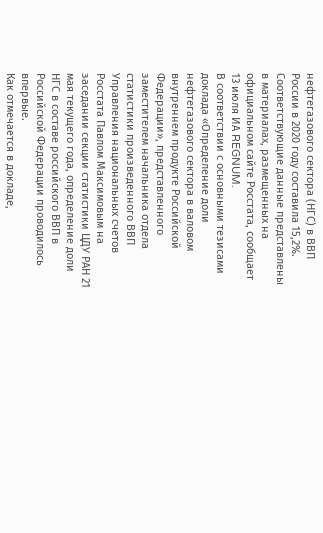нефтегазового сектора (НГС) в ВВП России в 2020 году составила 15,2%. Соответствующие данные представлены в материалах, размещенных на официальном сайте Росстата, сообщает 13 июля ИА REGNUM.
В соответствии с основными тезисами доклада «Определение доли нефтегазового сектора в валовом внутреннем продукте Российской Федерации», представленного заместителем начальника отдела статистики произведенного ВВП Управления национальных счетов Росстата Павлом Максимовым на заседании секции статистики ЦДУ РАН 21 мая текущего года, определение доли НГС в составе российского ВВП в Российской Федерации проводилось впервые.
Как отмечается в докладе,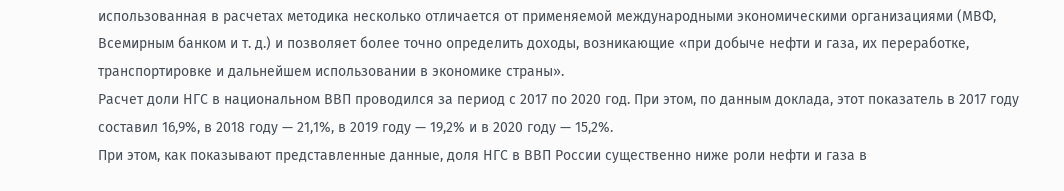использованная в расчетах методика несколько отличается от применяемой международными экономическими организациями (МВФ, Всемирным банком и т. д.) и позволяет более точно определить доходы, возникающие «при добыче нефти и газа, их переработке, транспортировке и дальнейшем использовании в экономике страны».
Расчет доли НГС в национальном ВВП проводился за период с 2017 по 2020 год. При этом, по данным доклада, этот показатель в 2017 году составил 16,9%, в 2018 году — 21,1%, в 2019 году — 19,2% и в 2020 году — 15,2%.
При этом, как показывают представленные данные, доля НГС в ВВП России существенно ниже роли нефти и газа в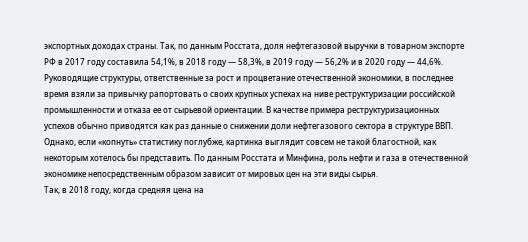экспортных доходах страны. Так, по данным Росстата, доля нефтегазовой выручки в товарном экспорте РФ в 2017 году составила 54,1%, в 2018 году — 58,3%, в 2019 году — 56,2% и в 2020 году — 44,6%.
Руководящие структуры, ответственные за рост и процветание отечественной экономики, в последнее время взяли за привычку рапортовать о своих крупных успехах на ниве реструктуризации российской промышленности и отказа ее от сырьевой ориентации. В качестве примера реструктуризационных успехов обычно приводятся как раз данные о снижении доли нефтегазового сектора в структуре ВВП.
Однако, если «копнуть» статистику поглубже, картинка выглядит совсем не такой благостной, как некоторым хотелось бы представить. По данным Росстата и Минфина, роль нефти и газа в отечественной экономике непосредственным образом зависит от мировых цен на эти виды сырья.
Так, в 2018 году, когда средняя цена на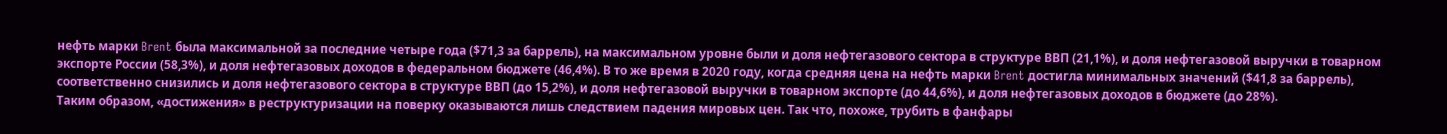нефть марки Brent была максимальной за последние четыре года ($71,3 за баррель), на максимальном уровне были и доля нефтегазового сектора в структуре ВВП (21,1%), и доля нефтегазовой выручки в товарном экспорте России (58,3%), и доля нефтегазовых доходов в федеральном бюджете (46,4%). В то же время в 2020 году, когда средняя цена на нефть марки Brent достигла минимальных значений ($41,8 за баррель), соответственно снизились и доля нефтегазового сектора в структуре ВВП (до 15,2%), и доля нефтегазовой выручки в товарном экспорте (до 44,6%), и доля нефтегазовых доходов в бюджете (до 28%).
Таким образом, «достижения» в реструктуризации на поверку оказываются лишь следствием падения мировых цен. Так что, похоже, трубить в фанфары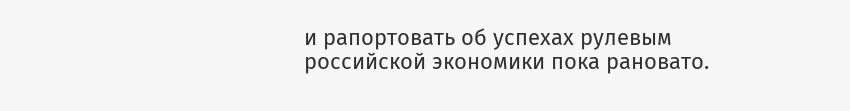и рапортовать об успехах рулевым российской экономики пока рановато.